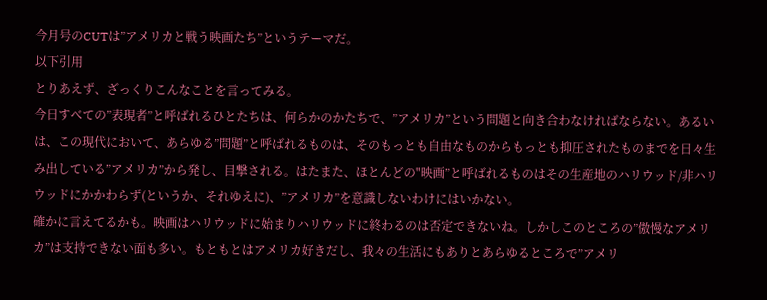今月号のCUTは”アメリカと戦う映画たち”というテーマだ。
以下引用
とりあえず、ざっくりこんなことを言ってみる。
今日すべての”表現者”と呼ばれるひとたちは、何らかのかたちで、”アメリカ”という問題と向き合わなければならない。あるいは、この現代において、あらゆる”問題”と呼ばれるものは、そのもっとも自由なものからもっとも抑圧されたものまでを日々生み出している”アメリカ”から発し、目撃される。はたまた、ほとんどの"映画”と呼ばれるものはその生産地のハリウッド/非ハリウッドにかかわらず(というか、それゆえに)、”アメリカ”を意識しないわけにはいかない。
確かに言えてるかも。映画はハリウッドに始まりハリウッドに終わるのは否定できないね。しかしこのところの”傲慢なアメリカ”は支持できない面も多い。もともとはアメリカ好きだし、我々の生活にもありとあらゆるところで”アメリ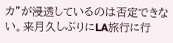カ”が浸透しているのは否定できない。来月久しぶりにLA旅行に行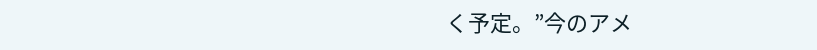く予定。”今のアメ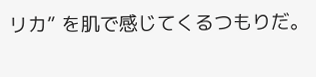リカ” を肌で感じてくるつもりだ。